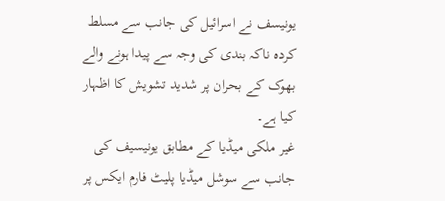یونیسف نے اسرائیل کی جانب سے مسلط کردہ ناکہ بندی کی وجہ سے پیدا ہونے والے بھوک کے بحران پر شدید تشویش کا اظہار کیا ہے۔
غیر ملکی میڈیا کے مطابق یونیسیف کی جانب سے سوشل میڈیا پلیٹ فارم ایکس پر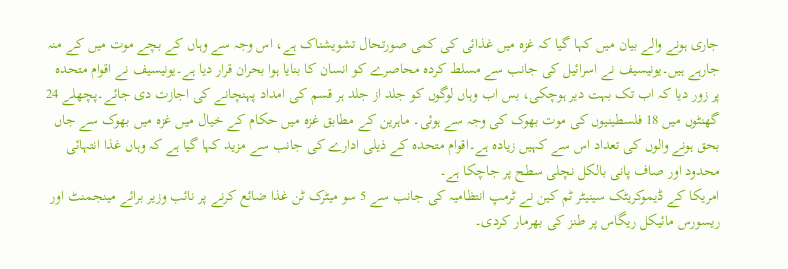جاری ہونے والے بیان میں کہا گیا کہ غزہ میں غذائی کی کمی صورتحال تشویشناک ہے، اس وجہ سے وہاں کے بچے موت میں کے منہ جارہے ہیں۔یونیسیف نے اسرائیل کی جانب سے مسلط کردہ محاصرے کو انسان کا بنایا ہوا بحران قرار دیا ہے۔یونیسیف نے اقوام متحدہ پر زور دیا کہ اب تک بہت دیر ہوچکی، بس اب وہاں لوگوں کو جلد از جلد ہر قسم کی امداد پہنچانے کی اجازت دی جائے۔پچھلے 24 گھنٹوں میں 18 فلسطینیوں کی موت بھوک کی وجہ سے ہوئی۔ ماہرین کے مطابق غزہ میں حکام کے خیال میں غزہ میں بھوک سے جاں بحق ہونے والوں کی تعداد اس سے کہیں زیادہ ہے۔اقوام متحدہ کے ذیلی ادارے کی جانب سے مزید کہا گیا ہے کہ وہاں غذا انتہائی محدود اور صاف پانی بالکل نچلی سطح پر جاچکا ہے۔
امریکا کے ڈیموکریٹک سینیٹر ٹم کین نے ٹرمپ انتظامیہ کی جانب سے 5 سو میٹرک ٹن غذا ضائع کرنے پر نائب وزیر برائے مینجمنٹ اور ریسورس مائیکل ریگاس پر طنز کی بھرمار کردی۔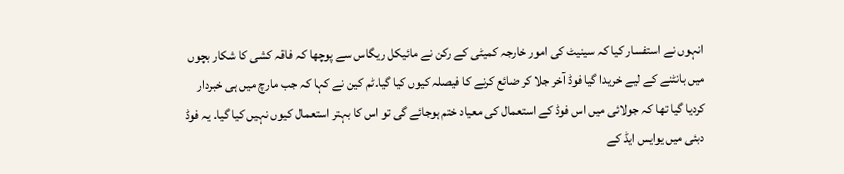انہوں نے استفسار کیا کہ سینیٹ کی امور خارجہ کمیٹی کے رکن نے مائیکل ریگاس سے پوچھا کہ فاقہ کشی کا شکار بچوں میں بانٹنے کے لیے خریدا گیا فوڈ آخر جلا کر ضائع کرنے کا فیصلہ کیوں کیا گیا۔ٹم کین نے کہا کہ جب مارچ میں ہی خبردار کردیا گیا تھا کہ جولائی میں اس فوڈ کے استعمال کی معیاد ختم ہوجائے گی تو اس کا بہتر استعمال کیوں نہیں کیا گیا۔ یہ فوڈ دبئی میں یوایس ایڈ کے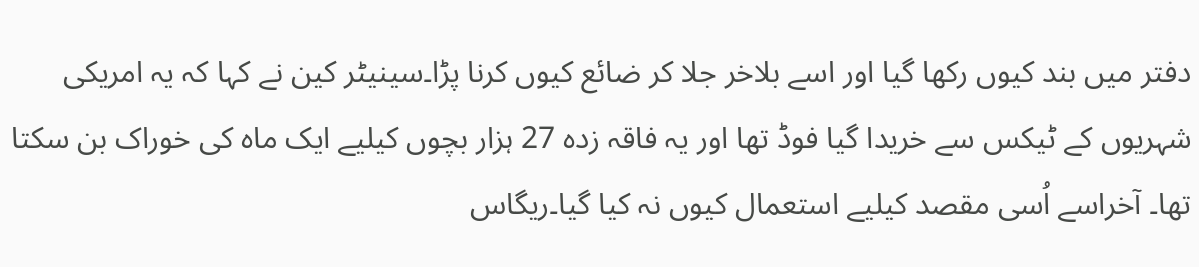دفتر میں بند کیوں رکھا گیا اور اسے بلاخر جلا کر ضائع کیوں کرنا پڑا۔سینیٹر کین نے کہا کہ یہ امریکی شہریوں کے ٹیکس سے خریدا گیا فوڈ تھا اور یہ فاقہ زدہ 27 ہزار بچوں کیلیے ایک ماہ کی خوراک بن سکتا تھا۔ آخراسے اُسی مقصد کیلیے استعمال کیوں نہ کیا گیا۔ریگاس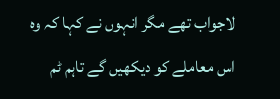لاجواب تھے مگر انہوں نے کہا کہ وہ اس معاملے کو دیکھیں گے تاہم ٹم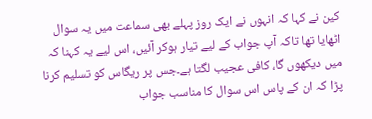کین نے کہا کہ انہوں نے ایک روز پہلے بھی سماعت میں یہ سوال اٹھایا تھا تاکہ آپ جواب کے لیے تیار ہوکر آئیں، اس لیے یہ کہنا کہ میں دیکھوں گا، کافی عجیب لگتا ہے۔جس پر ریگاس کو تسلیم کرنا پڑا کہ ان کے پاس اس سوال کا مناسب جواب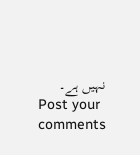نہیں ہے۔
Post your comments